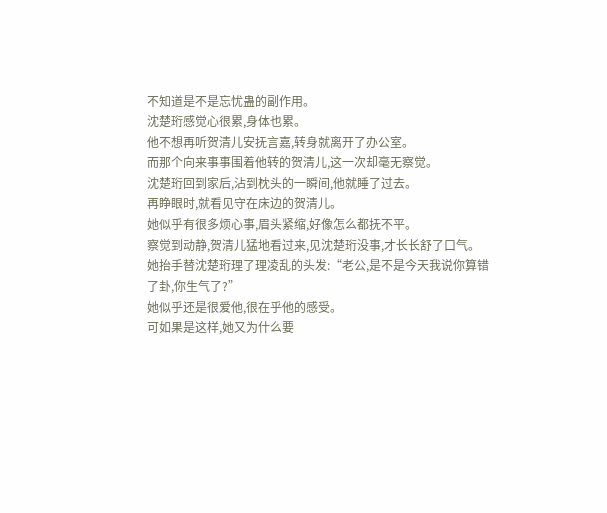不知道是不是忘忧蛊的副作用。
沈楚珩感觉心很累,身体也累。
他不想再听贺清儿安抚言嘉,转身就离开了办公室。
而那个向来事事围着他转的贺清儿,这一次却毫无察觉。
沈楚珩回到家后,沾到枕头的一瞬间,他就睡了过去。
再睁眼时,就看见守在床边的贺清儿。
她似乎有很多烦心事,眉头紧缩,好像怎么都抚不平。
察觉到动静,贺清儿猛地看过来,见沈楚珩没事,才长长舒了口气。
她抬手替沈楚珩理了理凌乱的头发:“老公,是不是今天我说你算错了卦,你生气了?”
她似乎还是很爱他,很在乎他的感受。
可如果是这样,她又为什么要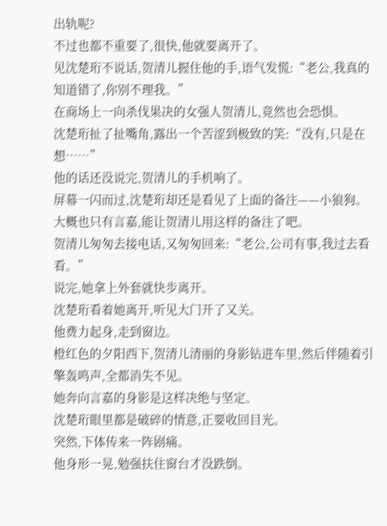出轨呢?
不过也都不重要了,很快,他就要离开了。
见沈楚珩不说话,贺清儿握住他的手,语气发慌:“老公,我真的知道错了,你别不理我。”
在商场上一向杀伐果决的女强人贺清儿,竟然也会恐惧。
沈楚珩扯了扯嘴角,露出一个苦涩到极致的笑:“没有,只是在想……”
他的话还没说完,贺清儿的手机响了。
屏幕一闪而过,沈楚珩却还是看见了上面的备注——小狼狗。
大概也只有言嘉,能让贺清儿用这样的备注了吧。
贺清儿匆匆去接电话,又匆匆回来:“老公,公司有事,我过去看看。”
说完,她拿上外套就快步离开。
沈楚珩看着她离开,听见大门开了又关。
他费力起身,走到窗边。
橙红色的夕阳西下,贺清儿清丽的身影钻进车里,然后伴随着引擎轰鸣声,全都消失不见。
她奔向言嘉的身影是这样决绝与坚定。
沈楚珩眼里都是破碎的情意,正要收回目光。
突然,下体传来一阵剧痛。
他身形一晃,勉强扶住窗台才没跌倒。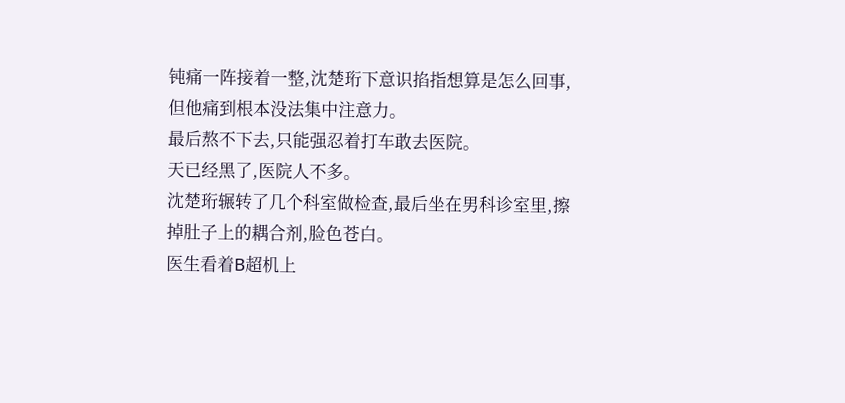钝痛一阵接着一整,沈楚珩下意识掐指想算是怎么回事,但他痛到根本没法集中注意力。
最后熬不下去,只能强忍着打车敢去医院。
天已经黑了,医院人不多。
沈楚珩辗转了几个科室做检查,最后坐在男科诊室里,擦掉肚子上的耦合剂,脸色苍白。
医生看着B超机上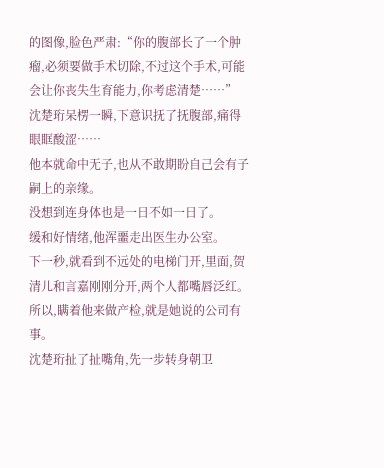的图像,脸色严肃:“你的腹部长了一个肿瘤,必须要做手术切除,不过这个手术,可能会让你丧失生育能力,你考虑清楚……”
沈楚珩呆楞一瞬,下意识抚了抚腹部,痛得眼眶酸涩……
他本就命中无子,也从不敢期盼自己会有子嗣上的亲缘。
没想到连身体也是一日不如一日了。
缓和好情绪,他浑噩走出医生办公室。
下一秒,就看到不远处的电梯门开,里面,贺清儿和言嘉刚刚分开,两个人都嘴唇泛红。
所以,瞒着他来做产检,就是她说的公司有事。
沈楚珩扯了扯嘴角,先一步转身朝卫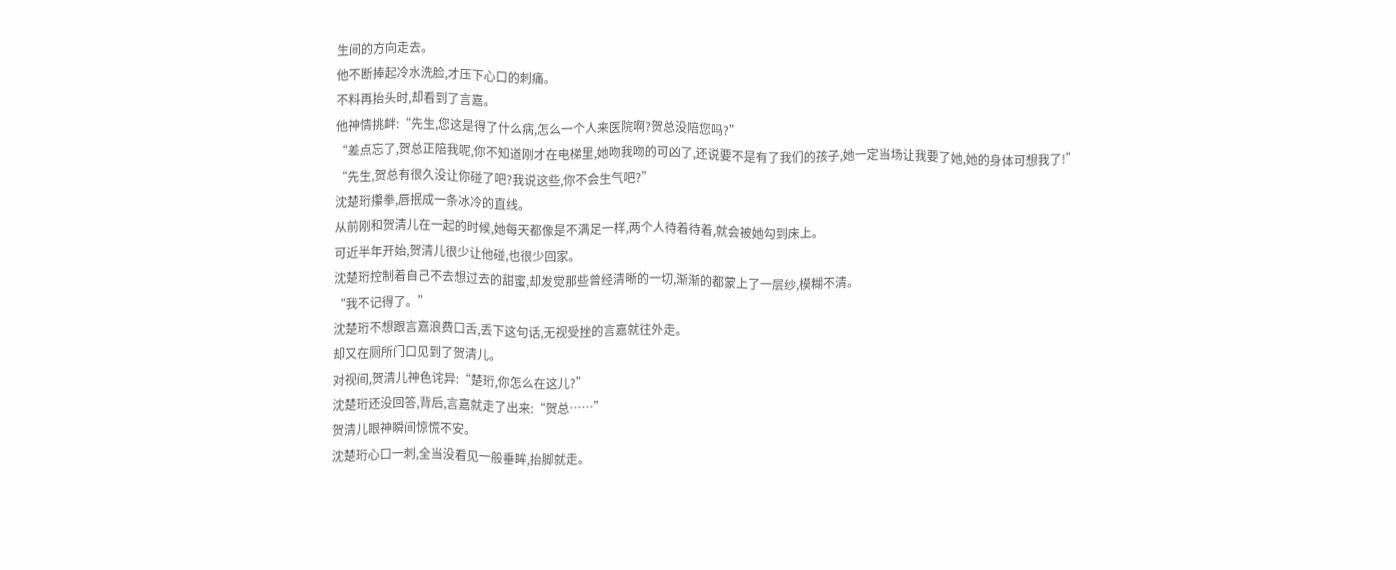生间的方向走去。
他不断捧起冷水洗脸,才压下心口的刺痛。
不料再抬头时,却看到了言嘉。
他神情挑衅:“先生,您这是得了什么病,怎么一个人来医院啊?贺总没陪您吗?”
“差点忘了,贺总正陪我呢,你不知道刚才在电梯里,她吻我吻的可凶了,还说要不是有了我们的孩子,她一定当场让我要了她,她的身体可想我了!”
“先生,贺总有很久没让你碰了吧?我说这些,你不会生气吧?”
沈楚珩攥拳,唇抿成一条冰冷的直线。
从前刚和贺清儿在一起的时候,她每天都像是不满足一样,两个人待着待着,就会被她勾到床上。
可近半年开始,贺清儿很少让他碰,也很少回家。
沈楚珩控制着自己不去想过去的甜蜜,却发觉那些曾经清晰的一切,渐渐的都蒙上了一层纱,模糊不清。
“我不记得了。”
沈楚珩不想跟言嘉浪费口舌,丢下这句话,无视受挫的言嘉就往外走。
却又在厕所门口见到了贺清儿。
对视间,贺清儿神色诧异:“楚珩,你怎么在这儿?”
沈楚珩还没回答,背后,言嘉就走了出来:“贺总……”
贺清儿眼神瞬间惊慌不安。
沈楚珩心口一刺,全当没看见一般垂眸,抬脚就走。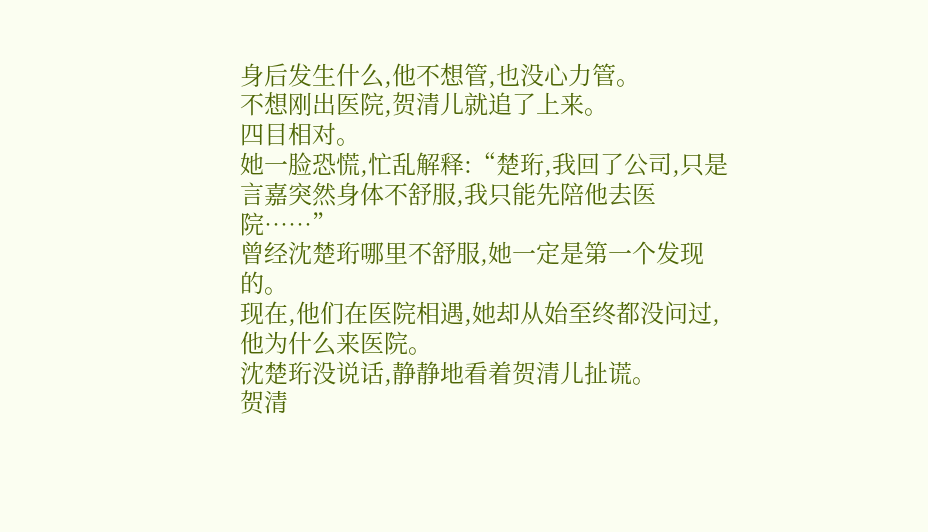身后发生什么,他不想管,也没心力管。
不想刚出医院,贺清儿就追了上来。
四目相对。
她一脸恐慌,忙乱解释:“楚珩,我回了公司,只是言嘉突然身体不舒服,我只能先陪他去医院……”
曾经沈楚珩哪里不舒服,她一定是第一个发现的。
现在,他们在医院相遇,她却从始至终都没问过,他为什么来医院。
沈楚珩没说话,静静地看着贺清儿扯谎。
贺清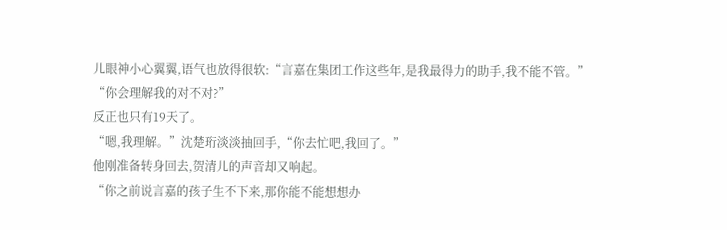儿眼神小心翼翼,语气也放得很软:“言嘉在集团工作这些年,是我最得力的助手,我不能不管。”
“你会理解我的对不对?”
反正也只有19天了。
“嗯,我理解。”沈楚珩淡淡抽回手,“你去忙吧,我回了。”
他刚准备转身回去,贺清儿的声音却又响起。
“你之前说言嘉的孩子生不下来,那你能不能想想办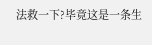法救一下?毕竟这是一条生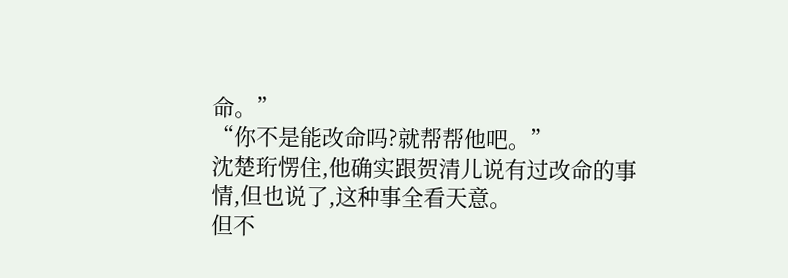命。”
“你不是能改命吗?就帮帮他吧。”
沈楚珩愣住,他确实跟贺清儿说有过改命的事情,但也说了,这种事全看天意。
但不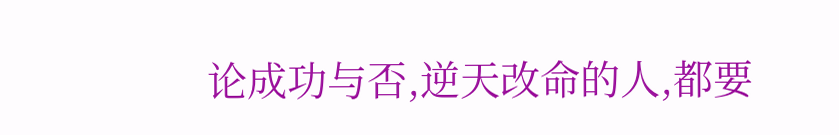论成功与否,逆天改命的人,都要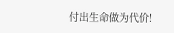付出生命做为代价!